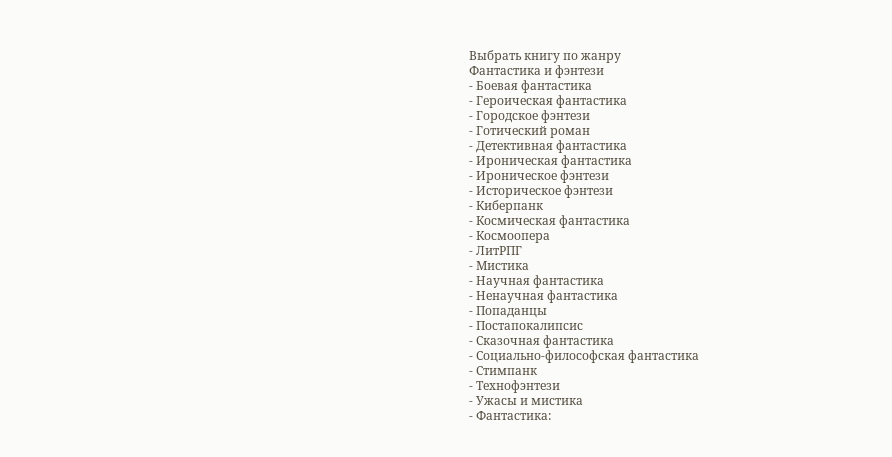Выбрать книгу по жанру
Фантастика и фэнтези
- Боевая фантастика
- Героическая фантастика
- Городское фэнтези
- Готический роман
- Детективная фантастика
- Ироническая фантастика
- Ироническое фэнтези
- Историческое фэнтези
- Киберпанк
- Космическая фантастика
- Космоопера
- ЛитРПГ
- Мистика
- Научная фантастика
- Ненаучная фантастика
- Попаданцы
- Постапокалипсис
- Сказочная фантастика
- Социально-философская фантастика
- Стимпанк
- Технофэнтези
- Ужасы и мистика
- Фантастика: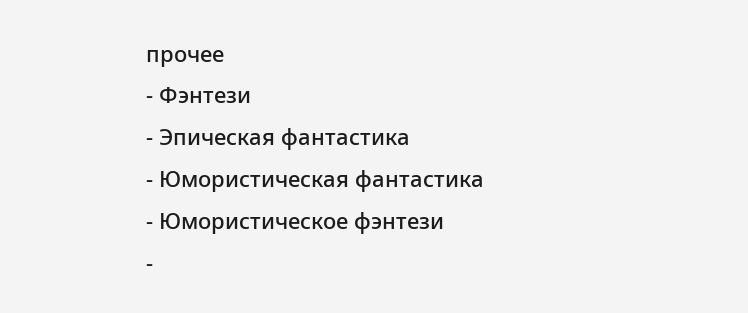прочее
- Фэнтези
- Эпическая фантастика
- Юмористическая фантастика
- Юмористическое фэнтези
-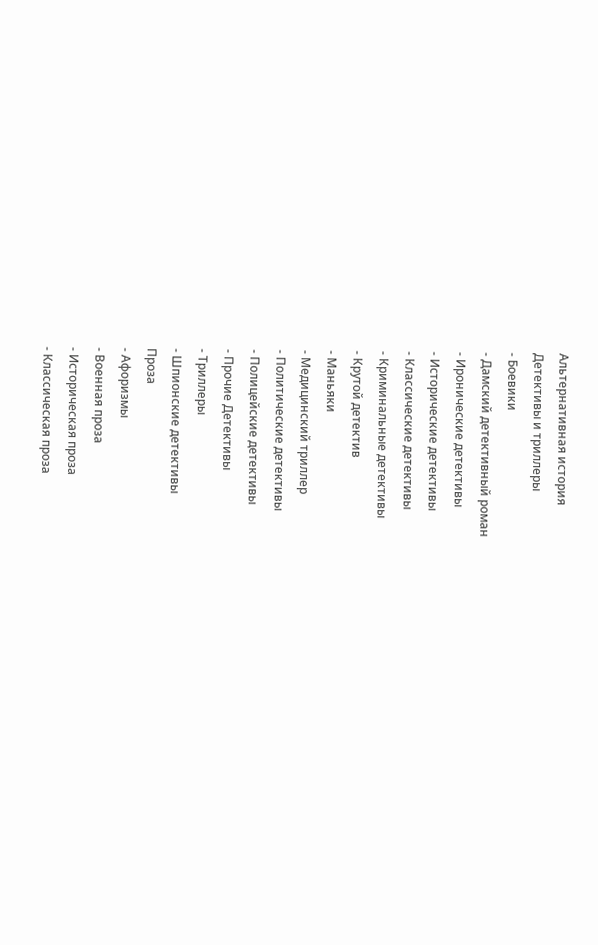Альтернативная история
Детективы и триллеры
- Боевики
- Дамский детективный роман
- Иронические детективы
- Исторические детективы
- Классические детективы
- Криминальные детективы
- Крутой детектив
- Маньяки
- Медицинский триллер
- Политические детективы
- Полицейские детективы
- Прочие Детективы
- Триллеры
- Шпионские детективы
Проза
- Афоризмы
- Военная проза
- Историческая проза
- Классическая проза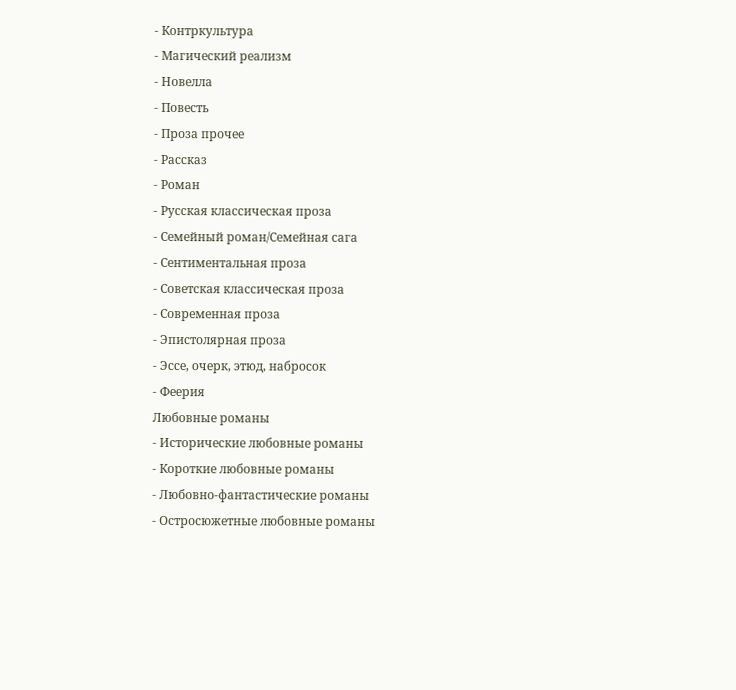- Контркультура
- Магический реализм
- Новелла
- Повесть
- Проза прочее
- Рассказ
- Роман
- Русская классическая проза
- Семейный роман/Семейная сага
- Сентиментальная проза
- Советская классическая проза
- Современная проза
- Эпистолярная проза
- Эссе, очерк, этюд, набросок
- Феерия
Любовные романы
- Исторические любовные романы
- Короткие любовные романы
- Любовно-фантастические романы
- Остросюжетные любовные романы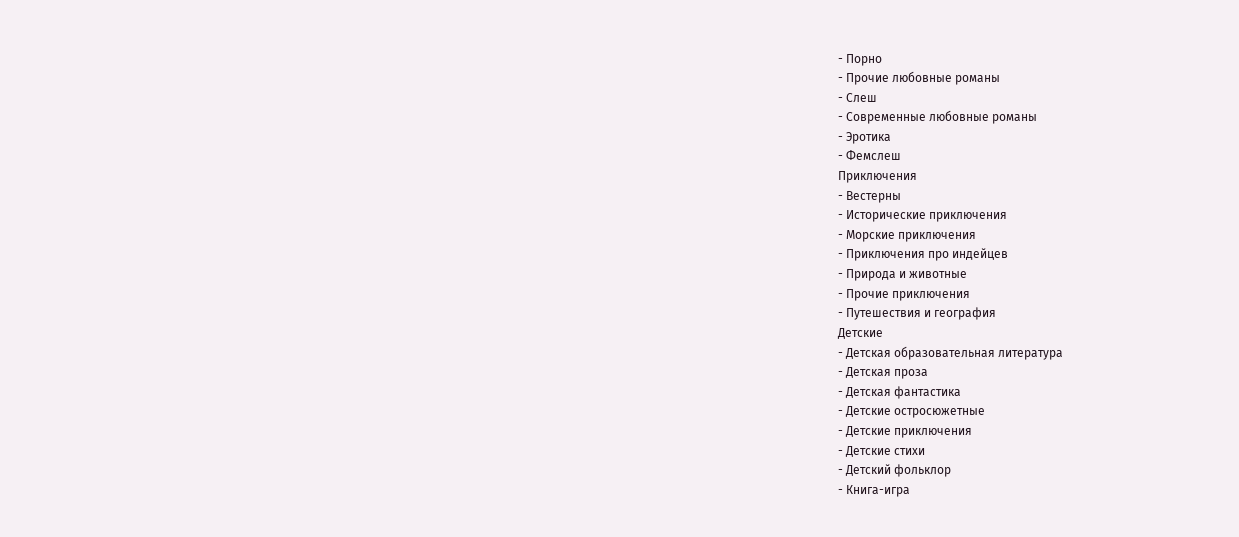- Порно
- Прочие любовные романы
- Слеш
- Современные любовные романы
- Эротика
- Фемслеш
Приключения
- Вестерны
- Исторические приключения
- Морские приключения
- Приключения про индейцев
- Природа и животные
- Прочие приключения
- Путешествия и география
Детские
- Детская образовательная литература
- Детская проза
- Детская фантастика
- Детские остросюжетные
- Детские приключения
- Детские стихи
- Детский фольклор
- Книга-игра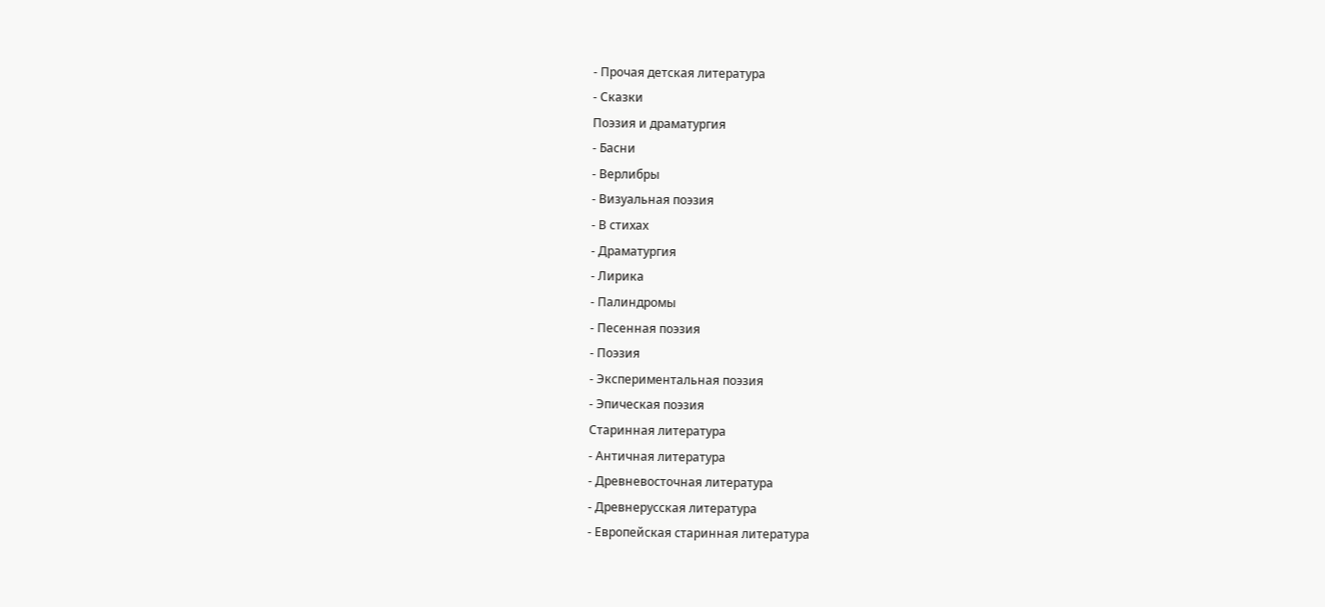- Прочая детская литература
- Сказки
Поэзия и драматургия
- Басни
- Верлибры
- Визуальная поэзия
- В стихах
- Драматургия
- Лирика
- Палиндромы
- Песенная поэзия
- Поэзия
- Экспериментальная поэзия
- Эпическая поэзия
Старинная литература
- Античная литература
- Древневосточная литература
- Древнерусская литература
- Европейская старинная литература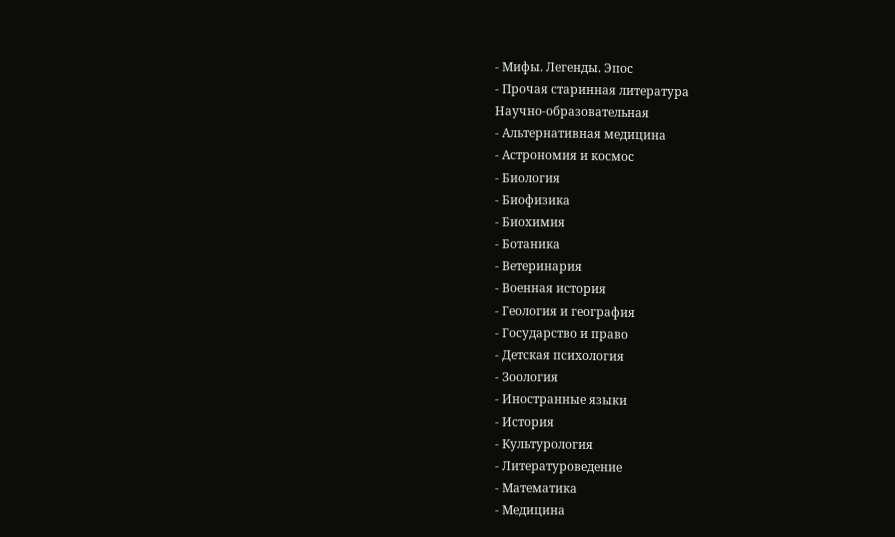- Мифы. Легенды. Эпос
- Прочая старинная литература
Научно-образовательная
- Альтернативная медицина
- Астрономия и космос
- Биология
- Биофизика
- Биохимия
- Ботаника
- Ветеринария
- Военная история
- Геология и география
- Государство и право
- Детская психология
- Зоология
- Иностранные языки
- История
- Культурология
- Литературоведение
- Математика
- Медицина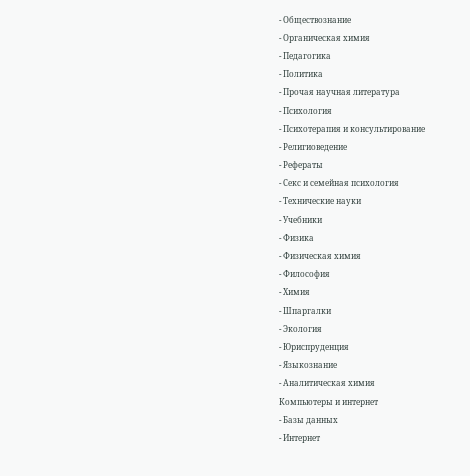- Обществознание
- Органическая химия
- Педагогика
- Политика
- Прочая научная литература
- Психология
- Психотерапия и консультирование
- Религиоведение
- Рефераты
- Секс и семейная психология
- Технические науки
- Учебники
- Физика
- Физическая химия
- Философия
- Химия
- Шпаргалки
- Экология
- Юриспруденция
- Языкознание
- Аналитическая химия
Компьютеры и интернет
- Базы данных
- Интернет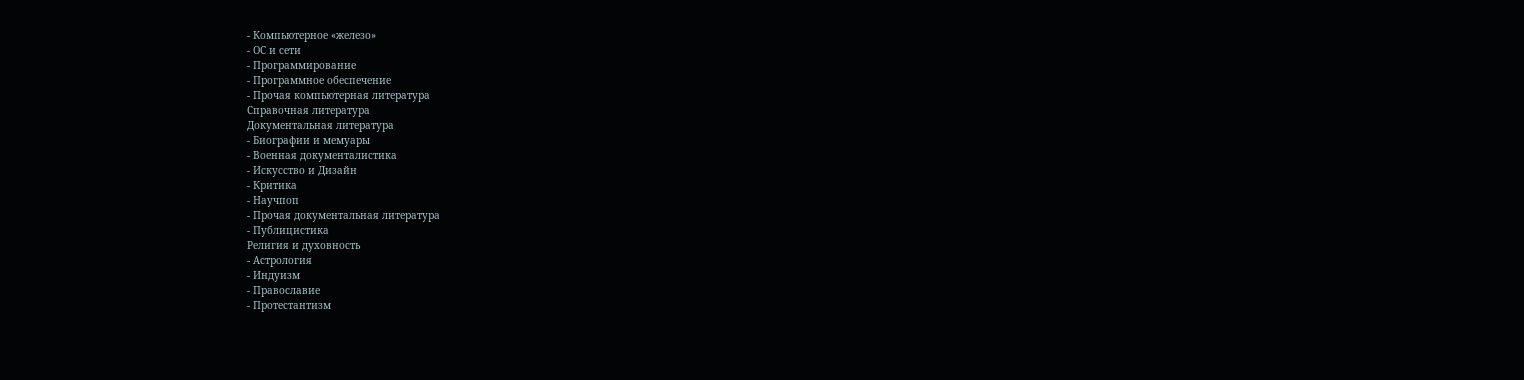- Компьютерное «железо»
- ОС и сети
- Программирование
- Программное обеспечение
- Прочая компьютерная литература
Справочная литература
Документальная литература
- Биографии и мемуары
- Военная документалистика
- Искусство и Дизайн
- Критика
- Научпоп
- Прочая документальная литература
- Публицистика
Религия и духовность
- Астрология
- Индуизм
- Православие
- Протестантизм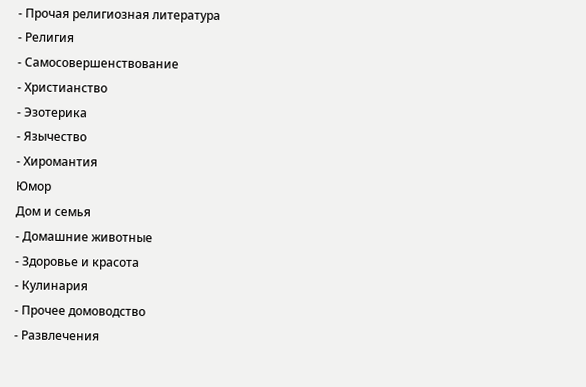- Прочая религиозная литература
- Религия
- Самосовершенствование
- Христианство
- Эзотерика
- Язычество
- Хиромантия
Юмор
Дом и семья
- Домашние животные
- Здоровье и красота
- Кулинария
- Прочее домоводство
- Развлечения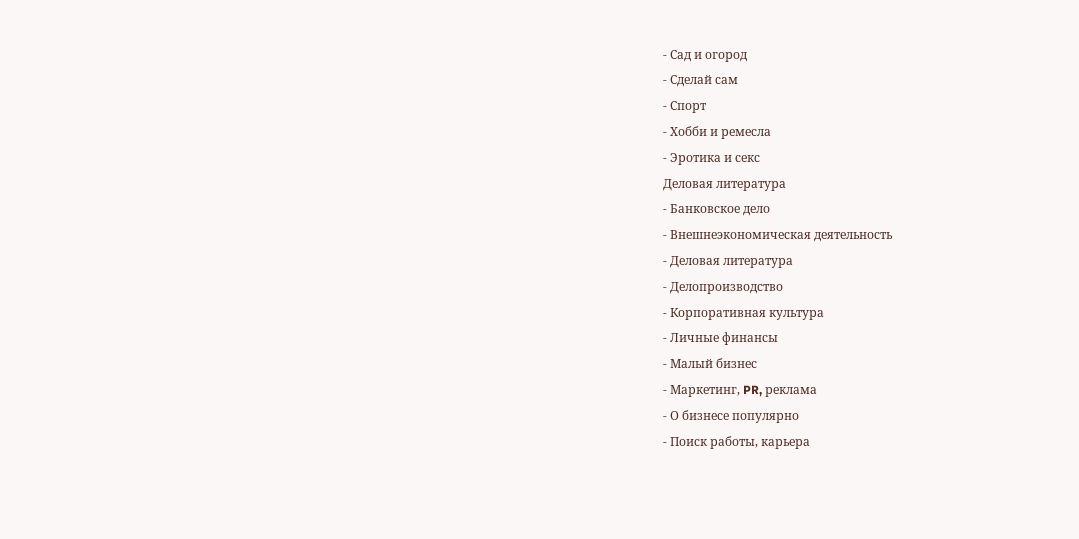- Сад и огород
- Сделай сам
- Спорт
- Хобби и ремесла
- Эротика и секс
Деловая литература
- Банковское дело
- Внешнеэкономическая деятельность
- Деловая литература
- Делопроизводство
- Корпоративная культура
- Личные финансы
- Малый бизнес
- Маркетинг, PR, реклама
- О бизнесе популярно
- Поиск работы, карьера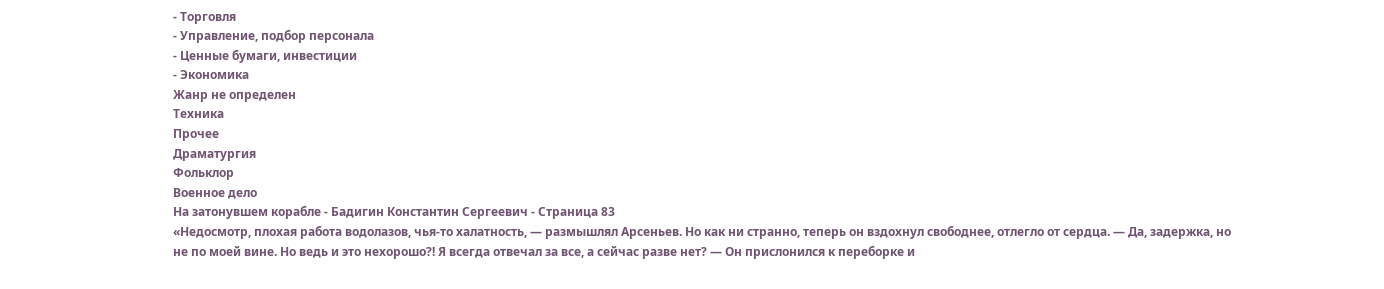- Торговля
- Управление, подбор персонала
- Ценные бумаги, инвестиции
- Экономика
Жанр не определен
Техника
Прочее
Драматургия
Фольклор
Военное дело
На затонувшем корабле - Бадигин Константин Сергеевич - Страница 83
«Недосмотр, плохая работа водолазов, чья-то халатность, — размышлял Арсеньев. Но как ни странно, теперь он вздохнул свободнее, отлегло от сердца. — Да, задержка, но не по моей вине. Но ведь и это нехорошо?! Я всегда отвечал за все, а сейчас разве нет? — Он прислонился к переборке и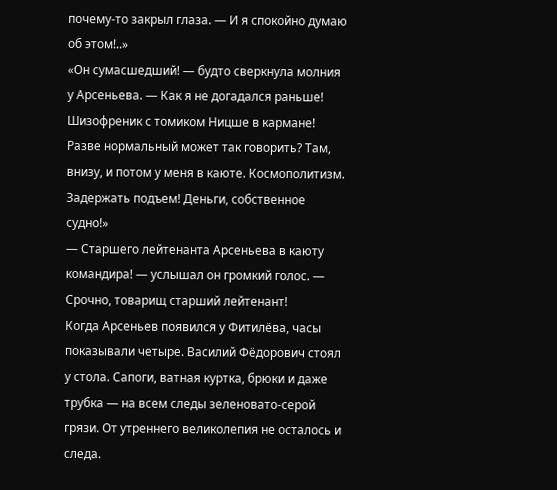почему-то закрыл глаза. — И я спокойно думаю об этом!..»
«Он сумасшедший! — будто сверкнула молния у Арсеньева. — Как я не догадался раньше! Шизофреник с томиком Ницше в кармане! Разве нормальный может так говорить? Там, внизу, и потом у меня в каюте. Космополитизм. Задержать подъем! Деньги, собственное судно!»
— Старшего лейтенанта Арсеньева в каюту командира! — услышал он громкий голос. — Срочно, товарищ старший лейтенант!
Когда Арсеньев появился у Фитилёва, часы показывали четыре. Василий Фёдорович стоял у стола. Сапоги, ватная куртка, брюки и даже трубка — на всем следы зеленовато-серой грязи. От утреннего великолепия не осталось и следа.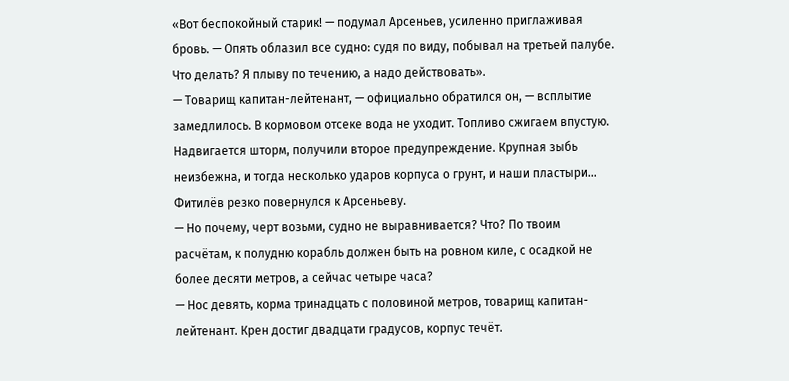«Вот беспокойный старик! — подумал Арсеньев, усиленно приглаживая бровь. — Опять облазил все судно: судя по виду, побывал на третьей палубе. Что делать? Я плыву по течению, а надо действовать».
— Товарищ капитан-лейтенант, — официально обратился он, — всплытие замедлилось. В кормовом отсеке вода не уходит. Топливо сжигаем впустую. Надвигается шторм, получили второе предупреждение. Крупная зыбь неизбежна, и тогда несколько ударов корпуса о грунт, и наши пластыри…
Фитилёв резко повернулся к Арсеньеву.
— Но почему, черт возьми, судно не выравнивается? Что? По твоим расчётам, к полудню корабль должен быть на ровном киле, с осадкой не более десяти метров, а сейчас четыре часа?
— Нос девять, корма тринадцать с половиной метров, товарищ капитан-лейтенант. Крен достиг двадцати градусов, корпус течёт.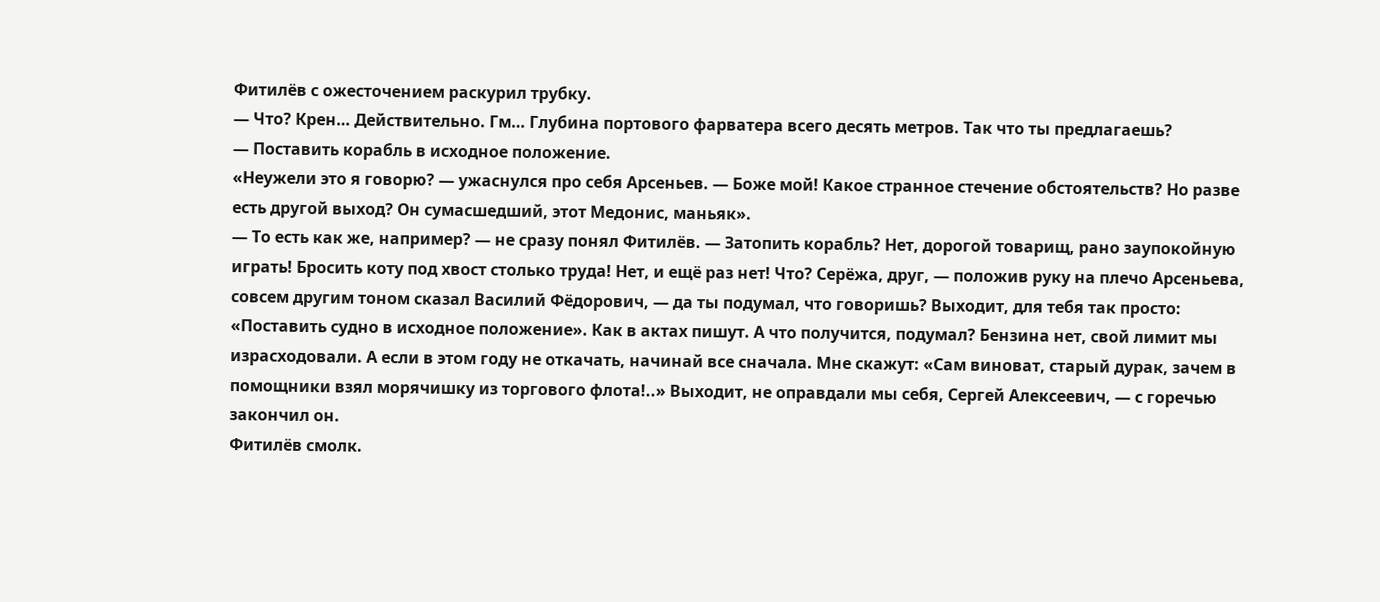Фитилёв с ожесточением раскурил трубку.
— Что? Крен… Действительно. Гм… Глубина портового фарватера всего десять метров. Так что ты предлагаешь?
— Поставить корабль в исходное положение.
«Неужели это я говорю? — ужаснулся про себя Арсеньев. — Боже мой! Какое странное стечение обстоятельств? Но разве есть другой выход? Он сумасшедший, этот Медонис, маньяк».
— То есть как же, например? — не сразу понял Фитилёв. — Затопить корабль? Нет, дорогой товарищ, рано заупокойную играть! Бросить коту под хвост столько труда! Нет, и ещё раз нет! Что? Серёжа, друг, — положив руку на плечо Арсеньева, совсем другим тоном сказал Василий Фёдорович, — да ты подумал, что говоришь? Выходит, для тебя так просто: «Поставить судно в исходное положение». Как в актах пишут. А что получится, подумал? Бензина нет, свой лимит мы израсходовали. А если в этом году не откачать, начинай все сначала. Мне скажут: «Сам виноват, старый дурак, зачем в помощники взял морячишку из торгового флота!..» Выходит, не оправдали мы себя, Сергей Алексеевич, — с горечью закончил он.
Фитилёв смолк.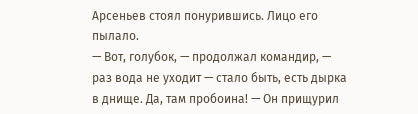Арсеньев стоял понурившись. Лицо его пылало.
— Вот, голубок, — продолжал командир, — раз вода не уходит — стало быть, есть дырка в днище. Да, там пробоина! — Он прищурил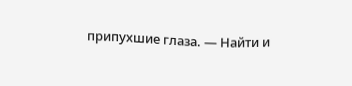припухшие глаза. — Найти и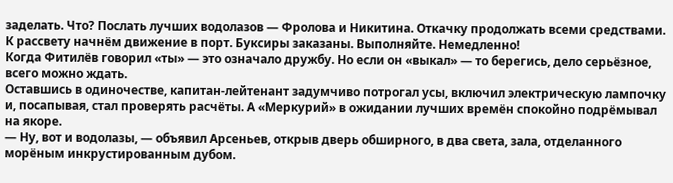заделать. Что? Послать лучших водолазов — Фролова и Никитина. Откачку продолжать всеми средствами. К рассвету начнём движение в порт. Буксиры заказаны. Выполняйте. Немедленно!
Когда Фитилёв говорил «ты» — это означало дружбу. Но если он «выкал» — то берегись, дело серьёзное, всего можно ждать.
Оставшись в одиночестве, капитан-лейтенант задумчиво потрогал усы, включил электрическую лампочку и, посапывая, стал проверять расчёты. А «Меркурий» в ожидании лучших времён спокойно подрёмывал на якоре.
— Ну, вот и водолазы, — объявил Арсеньев, открыв дверь обширного, в два света, зала, отделанного морёным инкрустированным дубом.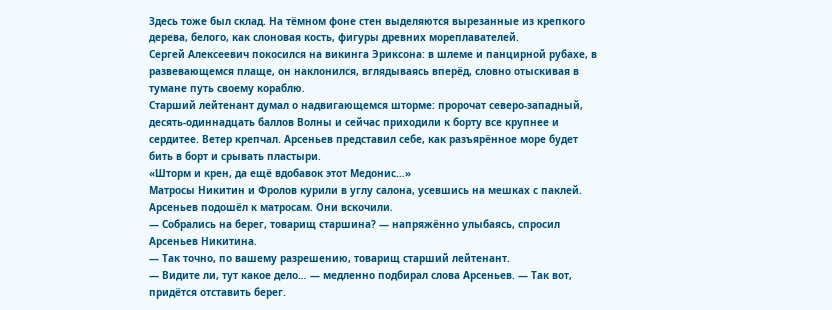Здесь тоже был склад. На тёмном фоне стен выделяются вырезанные из крепкого дерева, белого, как слоновая кость, фигуры древних мореплавателей.
Сергей Алексеевич покосился на викинга Эриксона: в шлеме и панцирной рубахе, в развевающемся плаще, он наклонился, вглядываясь вперёд, словно отыскивая в тумане путь своему кораблю.
Старший лейтенант думал о надвигающемся шторме: пророчат северо-западный, десять-одиннадцать баллов Волны и сейчас приходили к борту все крупнее и сердитее. Ветер крепчал. Арсеньев представил себе, как разъярённое море будет бить в борт и срывать пластыри.
«Шторм и крен, да ещё вдобавок этот Медонис…»
Матросы Никитин и Фролов курили в углу салона, усевшись на мешках с паклей.
Арсеньев подошёл к матросам. Они вскочили.
— Собрались на берег, товарищ старшина? — напряжённо улыбаясь, спросил Арсеньев Никитина.
— Так точно, по вашему разрешению, товарищ старший лейтенант.
— Видите ли, тут какое дело… — медленно подбирал слова Арсеньев. — Так вот, придётся отставить берег.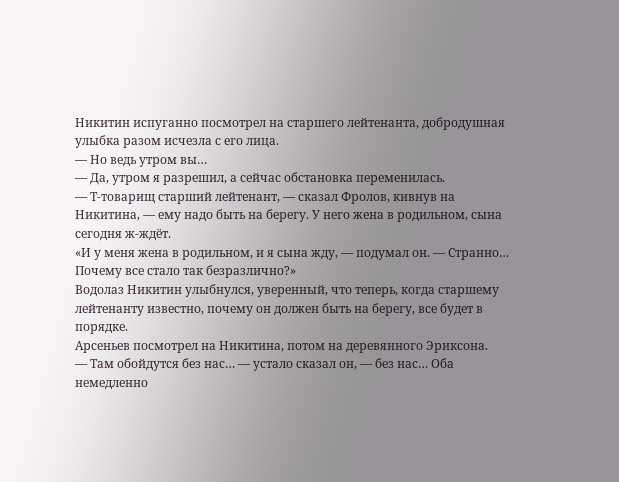Никитин испуганно посмотрел на старшего лейтенанта, добродушная улыбка разом исчезла с его лица.
— Но ведь утром вы…
— Да, утром я разрешил, а сейчас обстановка переменилась.
— Т-товарищ старший лейтенант, — сказал Фролов, кивнув на Никитина, — ему надо быть на берегу. У него жена в родильном, сына сегодня ж-ждёт.
«И у меня жена в родильном, и я сына жду, — подумал он. — Странно… Почему все стало так безразлично?»
Водолаз Никитин улыбнулся, уверенный, что теперь, когда старшему лейтенанту известно, почему он должен быть на берегу, все будет в порядке.
Арсеньев посмотрел на Никитина, потом на деревянного Эриксона.
— Там обойдутся без нас… — устало сказал он, — без нас… Оба немедленно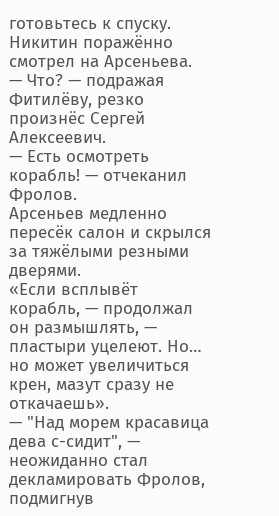готовьтесь к спуску.
Никитин поражённо смотрел на Арсеньева.
— Что? — подражая Фитилёву, резко произнёс Сергей Алексеевич.
— Есть осмотреть корабль! — отчеканил Фролов.
Арсеньев медленно пересёк салон и скрылся за тяжёлыми резными дверями.
«Если всплывёт корабль, — продолжал он размышлять, — пластыри уцелеют. Но… но может увеличиться крен, мазут сразу не откачаешь».
— "Над морем красавица дева с-сидит", — неожиданно стал декламировать Фролов, подмигнув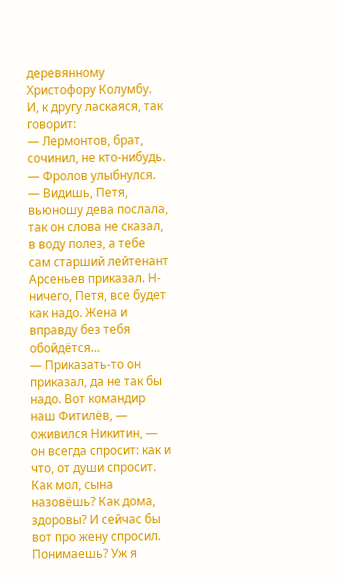деревянному Христофору Колумбу.
И, к другу ласкаяся, так говорит:
— Лермонтов, брат, сочинил, не кто-нибудь. — Фролов улыбнулся. — Видишь, Петя, вьюношу дева послала, так он слова не сказал, в воду полез, а тебе сам старший лейтенант Арсеньев приказал. Н-ничего, Петя, все будет как надо. Жена и вправду без тебя обойдётся…
— Приказать-то он приказал, да не так бы надо. Вот командир наш Фитилёв, — оживился Никитин, — он всегда спросит: как и что, от души спросит. Как мол, сына назовёшь? Как дома, здоровы? И сейчас бы вот про жену спросил. Понимаешь? Уж я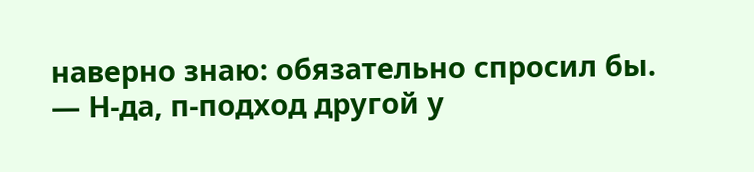наверно знаю: обязательно спросил бы.
— Н-да, п-подход другой у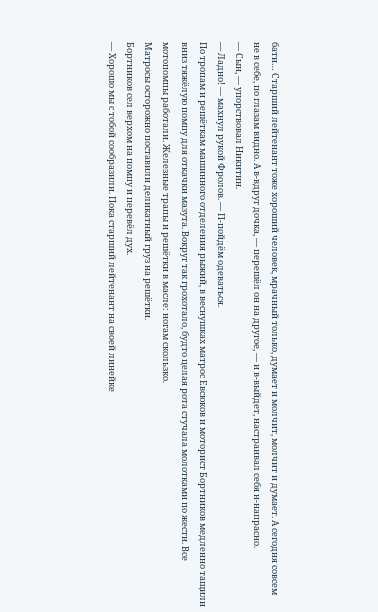бати… Старший лейтенант тоже хороший человек, мрачный только, думает и молчит, молчит и думает. А сегодня совсем не в себе, по глазам видно. А в-вдруг дочка, — перешёл он на другое, — и в-выйдет, настраивал себя н-напрасно.
— Сын, — упорствовал Никитин.
— Ладно! — махнул рукой Фролов. — П-пойдём одеваться.
По тропам и решёткам машинного отделения рыжий, в веснушках матрос Евсюков и моторист Бортников медленно тащили вниз тяжёлую помпу для откачки мазута. Вокруг так грохотало, будто целая рота стучала молотками по жести. Все мотопомпы работали. Железные трапы и решётки в масле: ногам скользко.
Матросы осторожно поставили деликатный груз на решётки.
Бортников сел верхом на помпу и перевёл дух.
— Хорошо мы с тобой сообразили. Пока старший лейтенант на своей линейке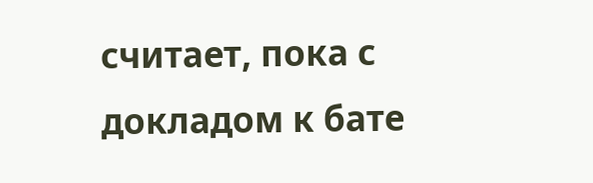считает, пока с докладом к бате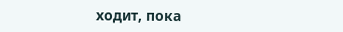ходит, пока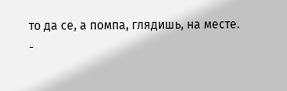то да се, а помпа, глядишь, на месте.
-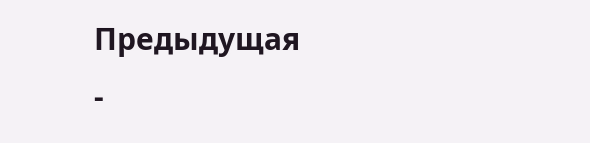Предыдущая
-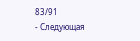83/91
- Следующая